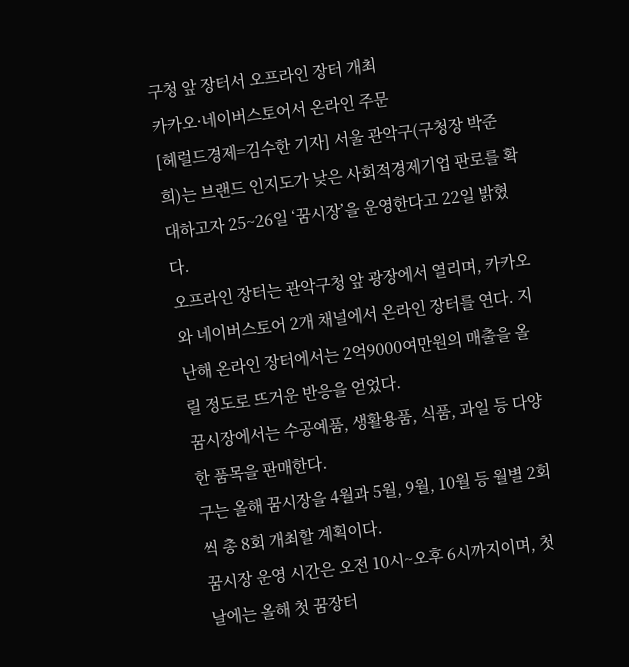구청 앞 장터서 오프라인 장터 개최
카카오·네이버스토어서 온라인 주문
[헤럴드경제=김수한 기자] 서울 관악구(구청장 박준희)는 브랜드 인지도가 낮은 사회적경제기업 판로를 확대하고자 25~26일 ‘꿈시장’을 운영한다고 22일 밝혔다.
오프라인 장터는 관악구청 앞 광장에서 열리며, 카카오와 네이버스토어 2개 채널에서 온라인 장터를 연다. 지난해 온라인 장터에서는 2억9000여만원의 매출을 올릴 정도로 뜨거운 반응을 얻었다.
꿈시장에서는 수공예품, 생활용품, 식품, 과일 등 다양한 품목을 판매한다.
구는 올해 꿈시장을 4월과 5월, 9월, 10월 등 월별 2회씩 총 8회 개최할 계획이다.
꿈시장 운영 시간은 오전 10시~오후 6시까지이며, 첫날에는 올해 첫 꿈장터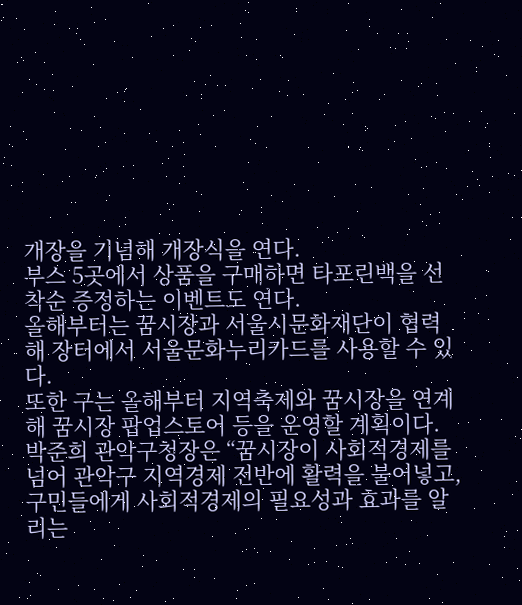개장을 기념해 개장식을 연다.
부스 5곳에서 상품을 구매하면 타포린백을 선착순 증정하는 이벤트도 연다.
올해부터는 꿈시장과 서울시문화재단이 협력해 장터에서 서울문화누리카드를 사용할 수 있다.
또한 구는 올해부터 지역축제와 꿈시장을 연계해 꿈시장 팝업스토어 등을 운영할 계획이다.
박준희 관악구청장은 “꿈시장이 사회적경제를 넘어 관악구 지역경제 전반에 활력을 불어넣고, 구민들에게 사회적경제의 필요성과 효과를 알리는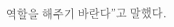역할을 해주기 바란다”고 말했다.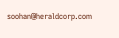soohan@heraldcorp.com